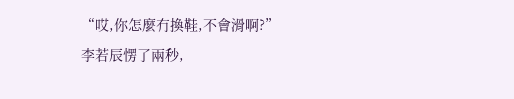“哎,你怎麼冇換鞋,不會滑啊?”
李若辰愣了兩秒,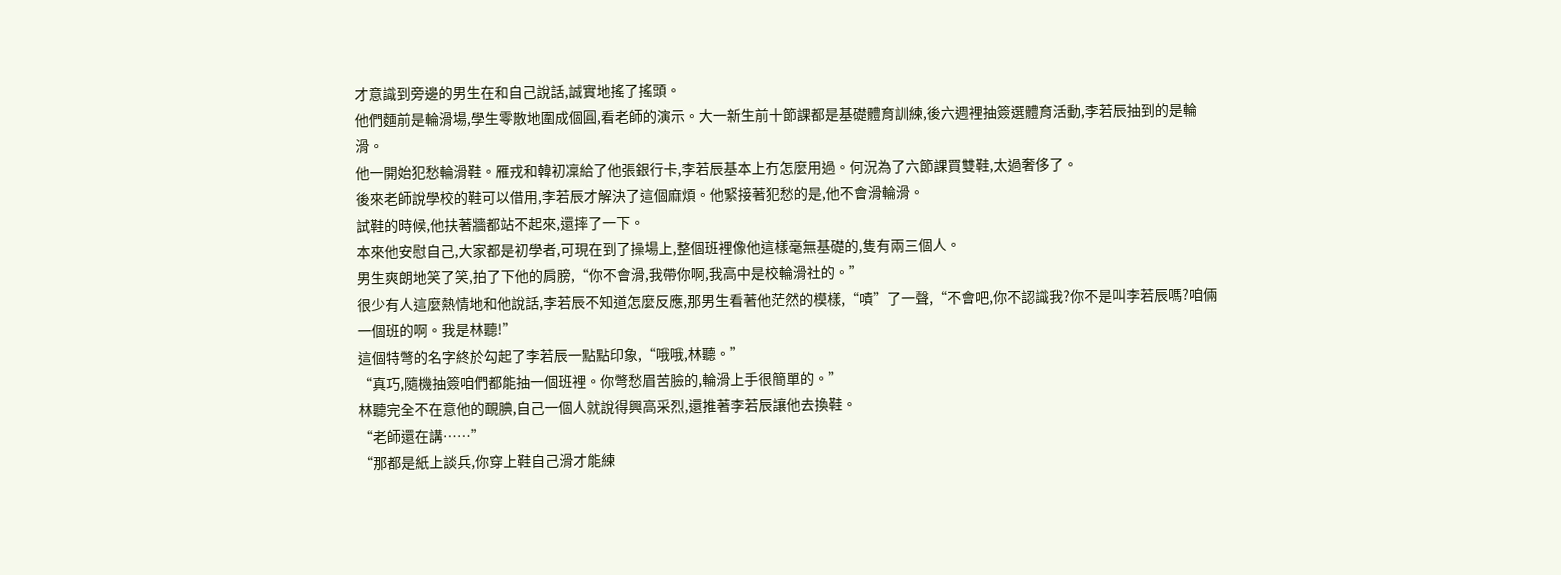才意識到旁邊的男生在和自己說話,誠實地搖了搖頭。
他們麵前是輪滑場,學生零散地圍成個圓,看老師的演示。大一新生前十節課都是基礎體育訓練,後六週裡抽簽選體育活動,李若辰抽到的是輪滑。
他一開始犯愁輪滑鞋。雁戎和韓初凜給了他張銀行卡,李若辰基本上冇怎麼用過。何況為了六節課買雙鞋,太過奢侈了。
後來老師說學校的鞋可以借用,李若辰才解決了這個麻煩。他緊接著犯愁的是,他不會滑輪滑。
試鞋的時候,他扶著牆都站不起來,還摔了一下。
本來他安慰自己,大家都是初學者,可現在到了操場上,整個班裡像他這樣毫無基礎的,隻有兩三個人。
男生爽朗地笑了笑,拍了下他的肩膀,“你不會滑,我帶你啊,我高中是校輪滑社的。”
很少有人這麼熱情地和他說話,李若辰不知道怎麼反應,那男生看著他茫然的模樣,“嘖”了一聲,“不會吧,你不認識我?你不是叫李若辰嗎?咱倆一個班的啊。我是林聽!”
這個特彆的名字終於勾起了李若辰一點點印象,“哦哦,林聽。”
“真巧,隨機抽簽咱們都能抽一個班裡。你彆愁眉苦臉的,輪滑上手很簡單的。”
林聽完全不在意他的靦腆,自己一個人就說得興高采烈,還推著李若辰讓他去換鞋。
“老師還在講……”
“那都是紙上談兵,你穿上鞋自己滑才能練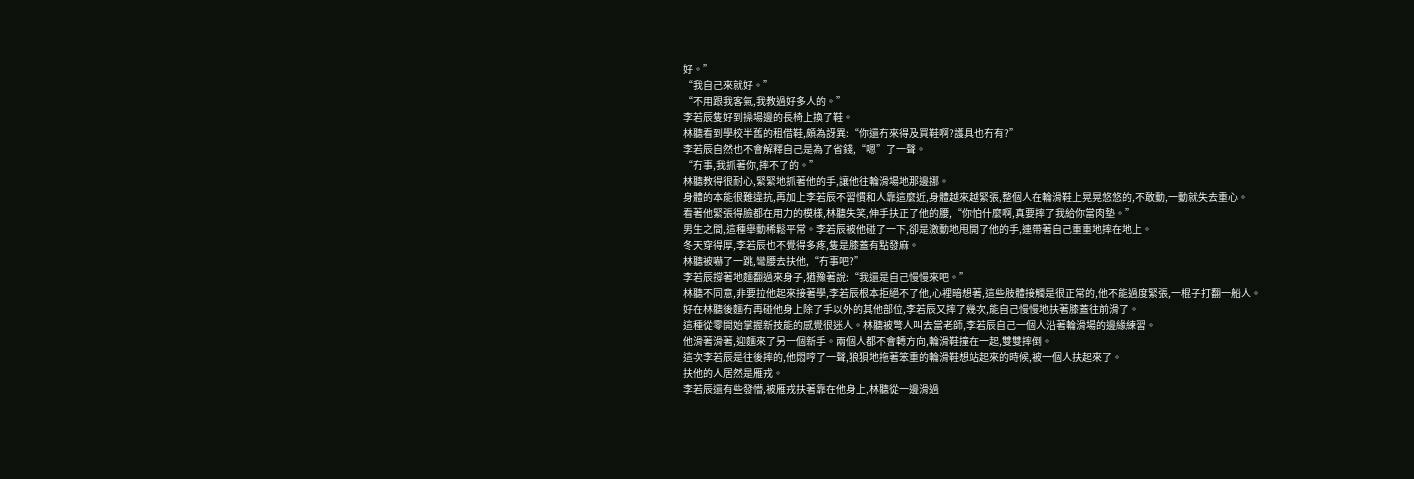好。”
“我自己來就好。”
“不用跟我客氣,我教過好多人的。”
李若辰隻好到操場邊的長椅上換了鞋。
林聽看到學校半舊的租借鞋,頗為訝異:“你還冇來得及買鞋啊?護具也冇有?”
李若辰自然也不會解釋自己是為了省錢,“嗯”了一聲。
“冇事,我抓著你,摔不了的。”
林聽教得很耐心,緊緊地抓著他的手,讓他往輪滑場地那邊挪。
身體的本能很難違抗,再加上李若辰不習慣和人靠這麼近,身體越來越緊張,整個人在輪滑鞋上晃晃悠悠的,不敢動,一動就失去重心。
看著他緊張得臉都在用力的模樣,林聽失笑,伸手扶正了他的腰,“你怕什麼啊,真要摔了我給你當肉墊。”
男生之間,這種舉動稀鬆平常。李若辰被他碰了一下,卻是激動地甩開了他的手,連帶著自己重重地摔在地上。
冬天穿得厚,李若辰也不覺得多疼,隻是膝蓋有點發麻。
林聽被嚇了一跳,彎腰去扶他,“冇事吧?”
李若辰撐著地麵翻過來身子,猶豫著說:“我還是自己慢慢來吧。”
林聽不同意,非要拉他起來接著學,李若辰根本拒絕不了他,心裡暗想著,這些肢體接觸是很正常的,他不能過度緊張,一棍子打翻一船人。
好在林聽後麵冇再碰他身上除了手以外的其他部位,李若辰又摔了幾次,能自己慢慢地扶著膝蓋往前滑了。
這種從零開始掌握新技能的感覺很迷人。林聽被彆人叫去當老師,李若辰自己一個人沿著輪滑場的邊緣練習。
他滑著滑著,迎麵來了另一個新手。兩個人都不會轉方向,輪滑鞋撞在一起,雙雙摔倒。
這次李若辰是往後摔的,他悶哼了一聲,狼狽地拖著笨重的輪滑鞋想站起來的時候,被一個人扶起來了。
扶他的人居然是雁戎。
李若辰還有些發懵,被雁戎扶著靠在他身上,林聽從一邊滑過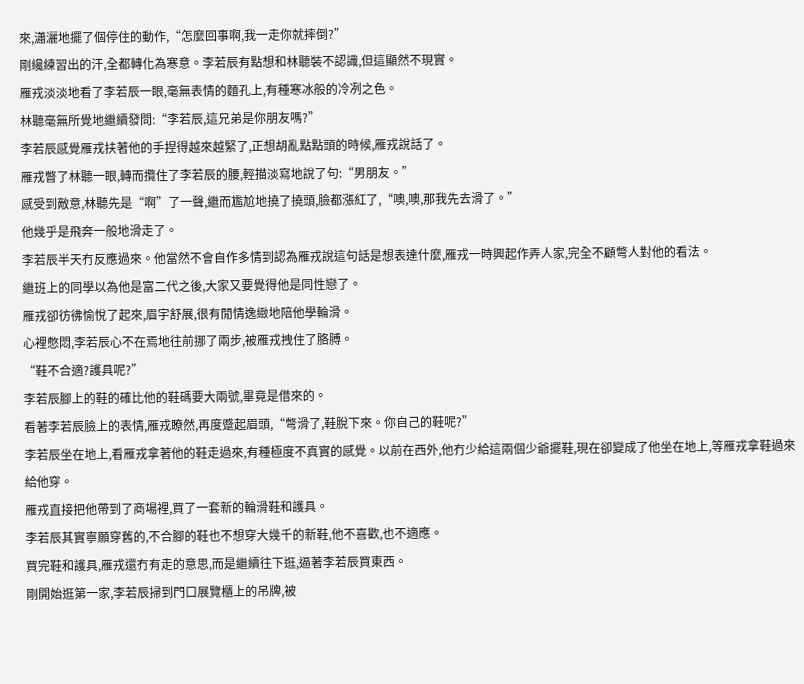來,瀟灑地擺了個停住的動作,“怎麼回事啊,我一走你就摔倒?”
剛纔練習出的汗,全都轉化為寒意。李若辰有點想和林聽裝不認識,但這顯然不現實。
雁戎淡淡地看了李若辰一眼,毫無表情的麵孔上,有種寒冰般的冷冽之色。
林聽毫無所覺地繼續發問:“李若辰,這兄弟是你朋友嗎?”
李若辰感覺雁戎扶著他的手捏得越來越緊了,正想胡亂點點頭的時候,雁戎說話了。
雁戎瞥了林聽一眼,轉而攬住了李若辰的腰,輕描淡寫地說了句:“男朋友。”
感受到敵意,林聽先是“啊”了一聲,繼而尷尬地撓了撓頭,臉都漲紅了,“噢,噢,那我先去滑了。”
他幾乎是飛奔一般地滑走了。
李若辰半天冇反應過來。他當然不會自作多情到認為雁戎說這句話是想表達什麼,雁戎一時興起作弄人家,完全不顧彆人對他的看法。
繼班上的同學以為他是富二代之後,大家又要覺得他是同性戀了。
雁戎卻彷彿愉悅了起來,眉宇舒展,很有閒情逸緻地陪他學輪滑。
心裡憋悶,李若辰心不在焉地往前挪了兩步,被雁戎拽住了胳膊。
“鞋不合適?護具呢?”
李若辰腳上的鞋的確比他的鞋碼要大兩號,畢竟是借來的。
看著李若辰臉上的表情,雁戎瞭然,再度蹙起眉頭,“彆滑了,鞋脫下來。你自己的鞋呢?”
李若辰坐在地上,看雁戎拿著他的鞋走過來,有種極度不真實的感覺。以前在西外,他冇少給這兩個少爺擺鞋,現在卻變成了他坐在地上,等雁戎拿鞋過來給他穿。
雁戎直接把他帶到了商場裡,買了一套新的輪滑鞋和護具。
李若辰其實寧願穿舊的,不合腳的鞋也不想穿大幾千的新鞋,他不喜歡,也不適應。
買完鞋和護具,雁戎還冇有走的意思,而是繼續往下逛,逼著李若辰買東西。
剛開始逛第一家,李若辰掃到門口展覽櫃上的吊牌,被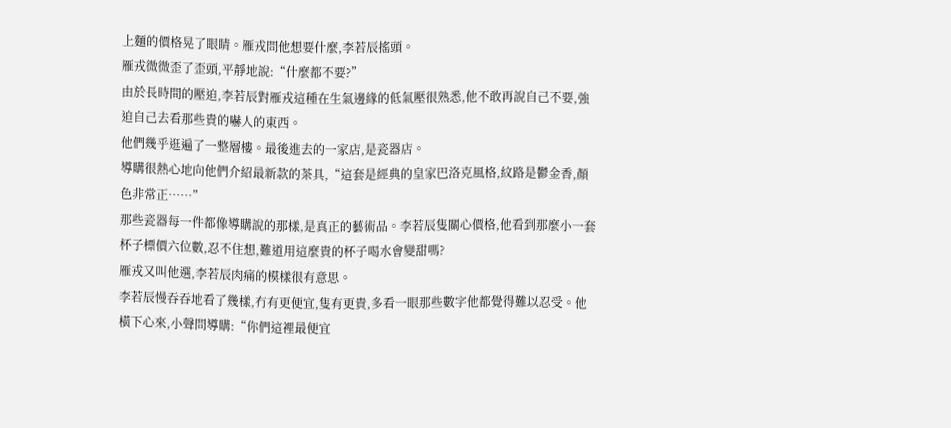上麵的價格晃了眼睛。雁戎問他想要什麼,李若辰搖頭。
雁戎微微歪了歪頭,平靜地說:“什麼都不要?”
由於長時間的壓迫,李若辰對雁戎這種在生氣邊緣的低氣壓很熟悉,他不敢再說自己不要,強迫自己去看那些貴的嚇人的東西。
他們幾乎逛遍了一整層樓。最後進去的一家店,是瓷器店。
導購很熱心地向他們介紹最新款的茶具,“這套是經典的皇家巴洛克風格,紋路是鬱金香,顏色非常正……”
那些瓷器每一件都像導購說的那樣,是真正的藝術品。李若辰隻關心價格,他看到那麼小一套杯子標價六位數,忍不住想,難道用這麼貴的杯子喝水會變甜嗎?
雁戎又叫他選,李若辰肉痛的模樣很有意思。
李若辰慢吞吞地看了幾樣,冇有更便宜,隻有更貴,多看一眼那些數字他都覺得難以忍受。他橫下心來,小聲問導購:“你們這裡最便宜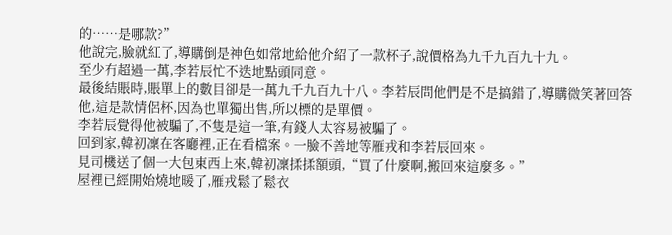的……是哪款?”
他說完,臉就紅了,導購倒是神色如常地給他介紹了一款杯子,說價格為九千九百九十九。
至少冇超過一萬,李若辰忙不迭地點頭同意。
最後結賬時,賬單上的數目卻是一萬九千九百九十八。李若辰問他們是不是搞錯了,導購微笑著回答他,這是款情侶杯,因為也單獨出售,所以標的是單價。
李若辰覺得他被騙了,不隻是這一筆,有錢人太容易被騙了。
回到家,韓初凜在客廳裡,正在看檔案。一臉不善地等雁戎和李若辰回來。
見司機送了個一大包東西上來,韓初凜揉揉額頭,“買了什麼啊,搬回來這麼多。”
屋裡已經開始燒地暖了,雁戎鬆了鬆衣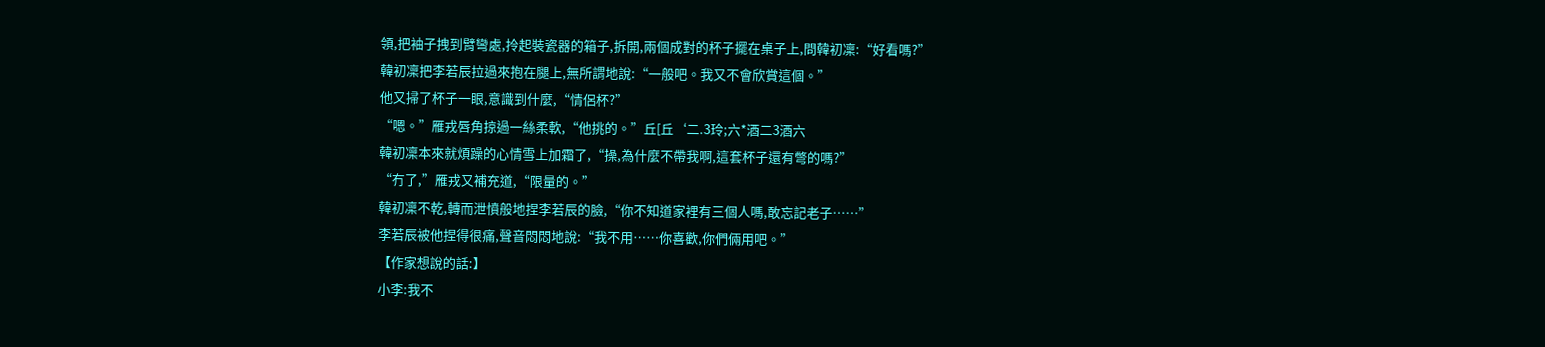領,把袖子拽到臂彎處,拎起裝瓷器的箱子,拆開,兩個成對的杯子擺在桌子上,問韓初凜:“好看嗎?”
韓初凜把李若辰拉過來抱在腿上,無所謂地說:“一般吧。我又不會欣賞這個。”
他又掃了杯子一眼,意識到什麼,“情侶杯?”
“嗯。”雁戎唇角掠過一絲柔軟,“他挑的。”丘[丘‘二.3玲;六*酒二3酒六
韓初凜本來就煩躁的心情雪上加霜了,“操,為什麼不帶我啊,這套杯子還有彆的嗎?”
“冇了,”雁戎又補充道,“限量的。”
韓初凜不乾,轉而泄憤般地捏李若辰的臉,“你不知道家裡有三個人嗎,敢忘記老子……”
李若辰被他捏得很痛,聲音悶悶地說:“我不用……你喜歡,你們倆用吧。”
【作家想說的話:】
小李:我不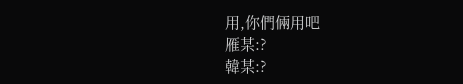用,你們倆用吧
雁某:?
韓某:?